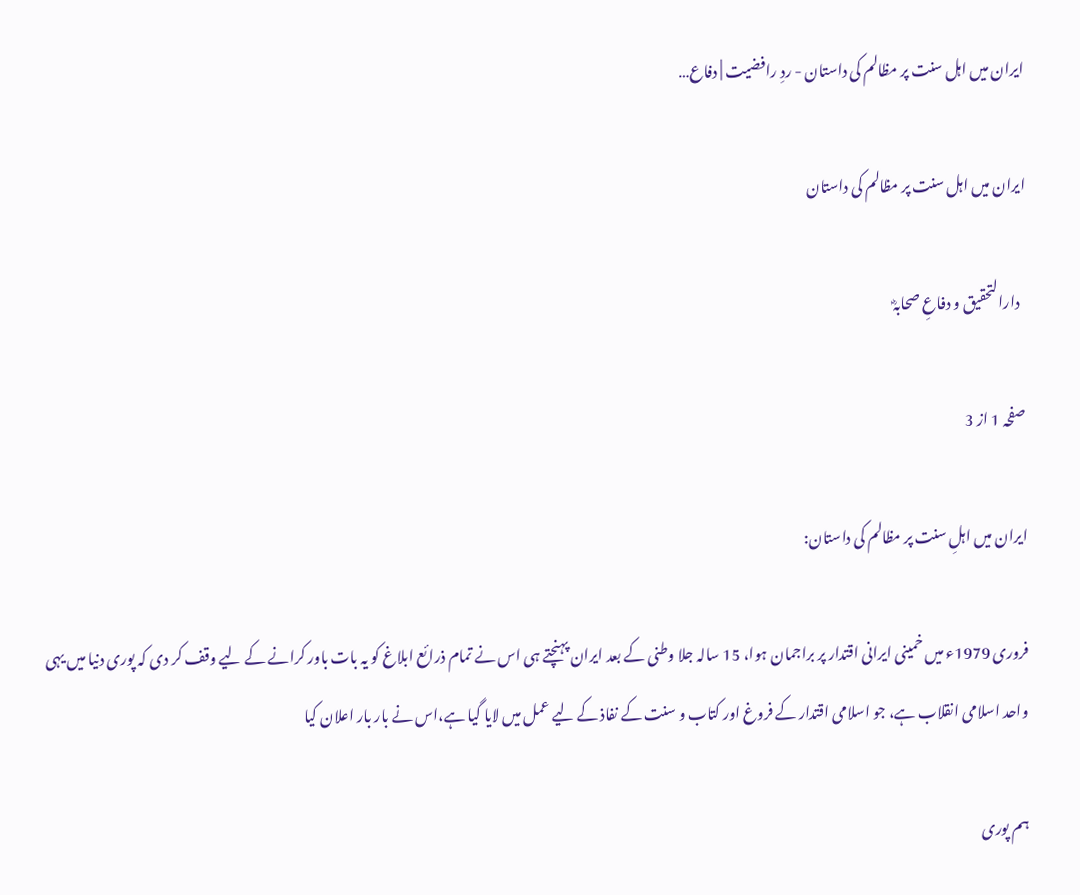ایران میں اہل سنت پر مظالم کی داستان - ردِ رافضیت | دفاع…

ایران میں اہل سنت پر مظالم کی داستان

  دارالتحقیق و دفاعِ صحابہؓ

صفحہ 1 از 3

ایران میں اہلِ سنت پر مظالم کی داستان:

فروری 1979ء میں خمینی ایرانی اقتدار پر براجمان ہوا، 15 سالہ جلا وطنی کے بعد ایران پہنچتے ہی اس نے تمام ذرائع ابلاغ کو یہ بات باور کرانے کے لیے وقف کر دی کہ پوری دنیا میں یہی واحد اسلامی انقلاب ہے، جو اسلامی اقتدار کے فروغ اور کتاب و سنت کے نفاذ کے لیے عمل میں لایا گیا ہے،اس نے بار بار اعلان کیا

ہم پوری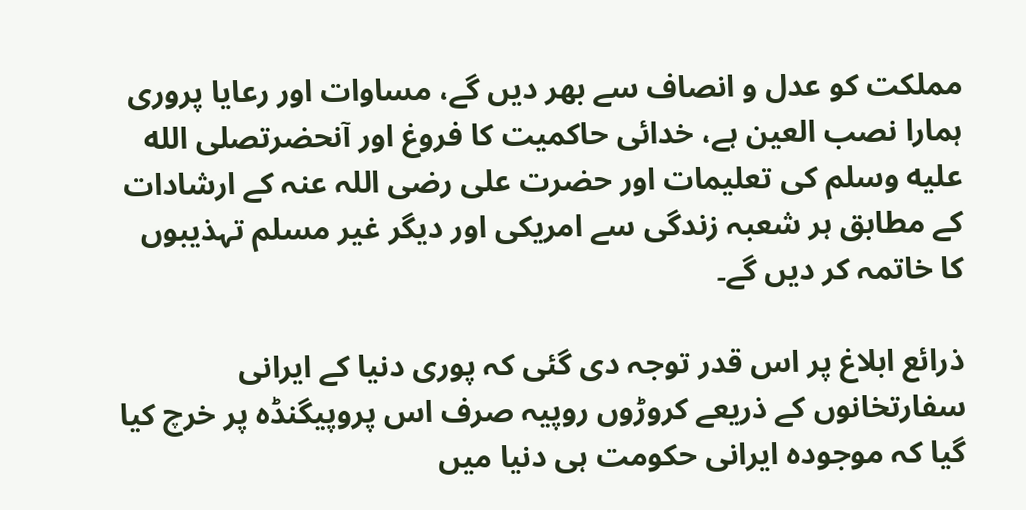مملکت کو عدل و انصاف سے بھر دیں گے، مساوات اور رعایا پروری ہمارا نصب العین ہے، خدائی حاکمیت کا فروغ اور آنحضرتصلى الله عليه وسلم کی تعلیمات اور حضرت علی رضی اللہ عنہ کے ارشادات کے مطابق ہر شعبہ زندگی سے امریکی اور دیگر غیر مسلم تہذیبوں کا خاتمہ کر دیں گے۔

ذرائع ابلاغ پر اس قدر توجہ دی گئی کہ پوری دنیا کے ایرانی سفارتخانوں کے ذریعے کروڑوں روپیہ صرف اس پروپیگنڈہ پر خرچ کیا گیا کہ موجودہ ایرانی حکومت ہی دنیا میں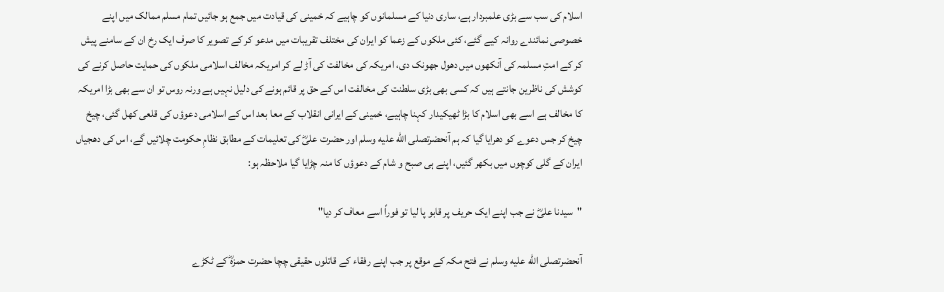اسلام کی سب سے بڑی علمبردار ہے، ساری دنیا کے مسلمانوں کو چاہیے کہ خمینی کی قیادت میں جمع ہو جائیں تمام مسلم ممالک میں اپنے خصوصی نمائندے روانہ کیے گئے، کئی ملکوں کے زعما کو ایران کی مختلف تقریبات میں مدعو کر کے تصویر کا صرف ایک رخ ان کے سامنے پیش کر کے امتِ مسلمہ کی آنکھوں میں دھول جھونک دی، امریکہ کی مخالفت کی آڑ لے کر امریکہ مخالف اسلامی ملکوں کی حمایت حاصل کرنے کی کوشش کی ناظرین جانتے ہیں کہ کسی بھی بڑی سلطنت کی مخالفت اس کے حق پر قائم ہونے کی دلیل نہیں ہے ورنہ روس تو ان سے بھی بڑا امریکہ کا مخالف ہے اسے بھی اسلام کا بڑا ٹھیکیدار کہنا چاہیے، خمینی کے ایرانی انقلاب کے معا بعد اس کے اسلامی دعوؤں کی قلعی کھل گئی، چیخ چیخ کر جس دعوے کو دھرایا گیا کہ ہم آنحضرتصلى الله عليه وسلم اور حضرت علیؓ کی تعلیمات کے مطابق نظامِ حکومت چلائیں گے، اس کی دھجیاں ایران کے گلی کوچوں میں بکھر گئیں، اپنے ہی صبح و شام کے دعوؤں کا منہ چڑایا گیا ملاحظہ ہو:

"سیدنا علیؓ نے جب اپنے ایک حریف پر قابو پا لیا تو فوراً اسے معاف کر دیا"

آنحضرتصلى الله عليه وسلم نے فتح مکہ کے موقع پر جب اپنے رفقاء کے قاتلوں حقیقی چچا حضرت حمزہؓ کے ٹکڑے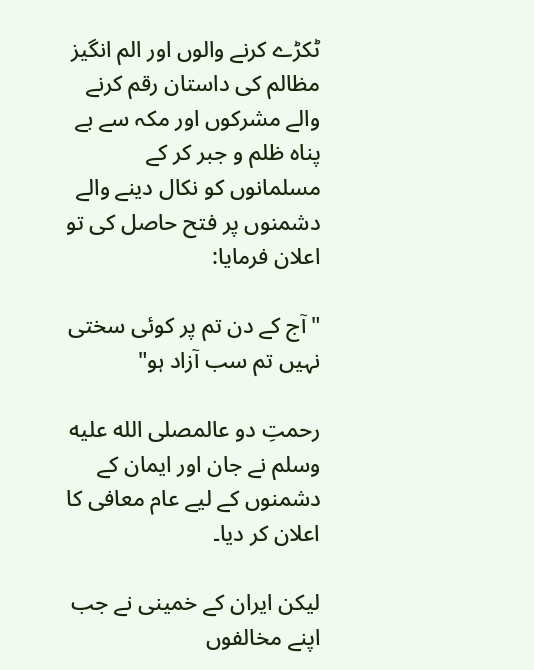ٹکڑے کرنے والوں اور الم انگیز مظالم کی داستان رقم کرنے والے مشرکوں اور مکہ سے بے پناہ ظلم و جبر کر کے مسلمانوں کو نکال دینے والے دشمنوں پر فتح حاصل کی تو اعلان فرمایا:

"آج کے دن تم پر کوئی سختی نہیں تم سب آزاد ہو"

رحمتِ دو عالمصلى الله عليه وسلم نے جان اور ایمان کے دشمنوں کے لیے عام معافی کا اعلان کر دیا۔

لیکن ایران کے خمینی نے جب اپنے مخالفوں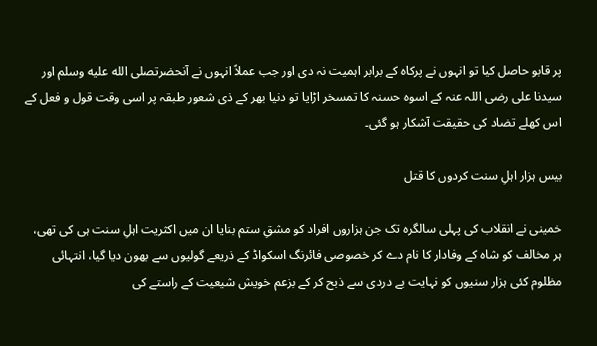پر قابو حاصل کیا تو انہوں نے پرکاہ کے برابر اہمیت نہ دی اور جب عملاً انہوں نے آنحضرتصلى الله عليه وسلم اور سیدنا علی رضی اللہ عنہ کے اسوہ حسنہ کا تمسخر اڑایا تو دنیا بھر کے ذی شعور طبقہ پر اسی وقت قول و فعل کے اس کھلے تضاد کی حقیقت آشکار ہو گئی۔

بیس ہزار اہلِ سنت کردوں کا قتل

خمینی نے انقلاب کی پہلی سالگرہ تک جن ہزاروں افراد کو مشقِ ستم بنایا ان میں اکثریت اہلِ سنت ہی کی تھی، ہر مخالف کو شاہ کے وفادار کا نام دے کر خصوصی فائرنگ اسکواڈ کے ذریعے گولیوں سے بھون دیا گیا، انتہائی مظلوم کئی ہزار سنیوں کو نہایت بے دردی سے ذبح کر کے بزعم خویش شیعیت کے راستے کی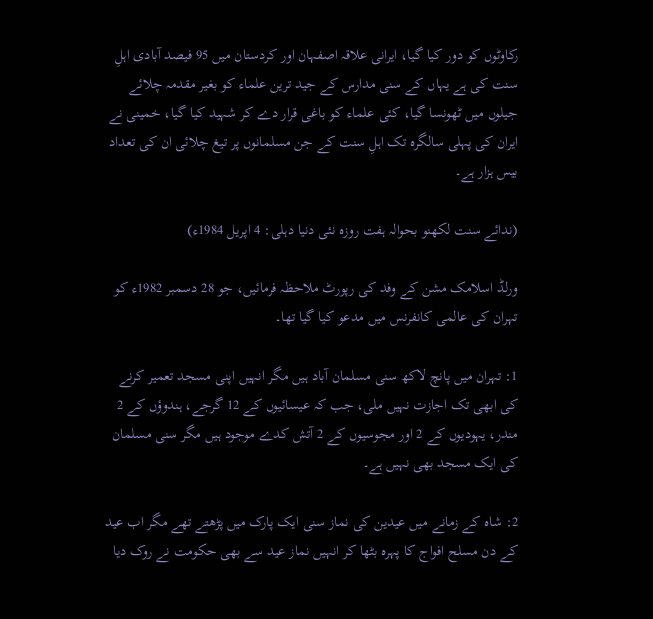رکاوٹوں کو دور کیا گیا، ایرانی علاقہ اصفہان اور کردستان میں 95 فیصد آبادی اہلِ سنت کی ہے یہاں کے سنی مدارس کے جید ترین علماء کو بغیر مقدمہ چلائے جیلوں میں ٹھونسا گیا، کئی علماء کو باغی قرار دے کر شہید کیا گیا، خمینی نے ایران کی پہلی سالگرہ تک اہلِ سنت کے جن مسلمانوں پر تیغ چلائی ان کی تعداد بیس ہزار ہے۔

(ندائے سنت لکھنو بحوالہ ہفت روزہ نئی دنیا دہلی: 4 اپریل 1984ء)

ورلڈ اسلامک مشن کے وفد کی رپورٹ ملاحظہ فرمائیں، جو 28 دسمبر 1982ء کو تہران کی عالمی کانفرنس میں مدعو کیا گیا تھا۔

1: تہران میں پانچ لاکھ سنی مسلمان آباد ہیں مگر انہیں اپنی مسجد تعمیر کرنے کی ابھی تک اجازت نہیں ملی، جب کہ عیسائیوں کے 12 گرجے، ہندوؤں کے 2 مندر، یہودیوں کے 2 اور مجوسیوں کے 2 آتش کدے موجود ہیں مگر سنی مسلمان کی ایک مسجد بھی نہیں ہے۔

2: شاہ کے زمانے میں عیدین کی نماز سنی ایک پارک میں پڑھتے تھے مگر اب عید کے دن مسلح افواج کا پہرہ بٹھا کر انہیں نماز عید سے بھی حکومت نے روک دیا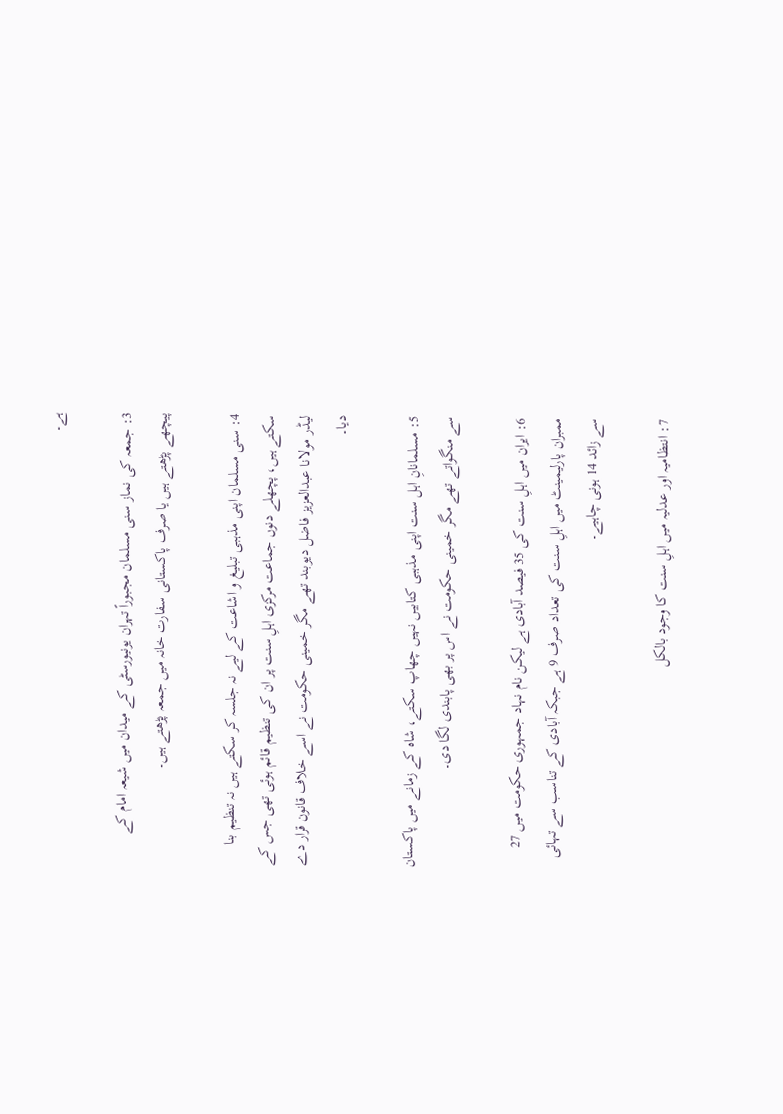ہے۔

3: جمعہ کی نماز سنی مسلمان مجبوراً تہران یونیورسٹی کے میدان میں شیعہ امام کے پیچھے پڑھتے ہیں یا صرف پاکستانی سفارت خانہ میں جمعہ پڑھتے ہیں۔

4: سنی مسلمان اپنی مذہبی تبلیغ و اشاعت کے لیے نہ جلسہ کر سکتے ہیں نہ تنظیم بنا سکتے ہیں، پچھلے دنوں جماعت مرکزی اہلِ سنت پر ان کی تنظیم قائم ہوئی تھی جس کے لیڈر مولانا عبدالعزیز فاضل دیوبند تھے مگر خمینی حکومت نے اسے خلاف قانون قرار دے دیا۔

5: مسلمانانِ اہل سنت اپنی مذہبی کتابیں نہیں چھاپ سکتے، شاہ کے زمانے میں پاکستان سے منگواتے تھے مگر خمینی حکومت نے اس پر بھی پابندی لگا دی۔

6: ایران میں اہلِ سنت کی 35 فیصد آبادی ہے لیکن نام نہاد جمہوری حکومت میں 27 ممبران پارلیمینٹ میں اہلِ سنت کی تعداد صرف 9 ہے جبکہ آبادی کے تناسب سے تہائی سے زائد 14 ہونی چاہیے۔

7: انتظامیہ اور عدلیہ میں اہلِ سنت کا وجود بالکل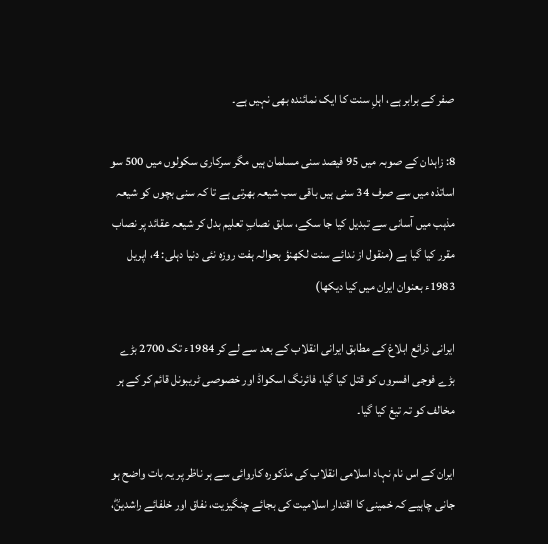صفر کے برابر ہے، اہلِ سنت کا ایک نمائندہ بھی نہیں ہے۔

8: زاہدان کے صوبہ میں 95 فیصد سنی مسلمان ہیں مگر سرکاری سکولوں میں 500 سو اساتذہ میں سے صرف 34 سنی ہیں باقی سب شیعہ بھرتی ہے تا کہ سنی بچوں کو شیعہ مذہب میں آسانی سے تبدیل کیا جا سکے، سابق نصابِ تعلیم بدل کر شیعہ عقائد پر نصاب مقرر کیا گیا ہے (منقول از ندائے سنت لکھنؤ بحوالہ ہفت روزہ نئی دنیا دہلی: 4، اپریل 1983ء بعنوان ایران میں کیا دیکھا)

ایرانی ذرائع ابلاغ کے مطابق ایرانی انقلاب کے بعد سے لے کر 1984ء تک 2700 بڑے بڑے فوجی افسروں کو قتل کیا گیا، فائرنگ اسکواڈ اور خصوصی ٹریبونل قائم کر کے ہر مخالف کو تہ تیغ کیا گیا۔

ایران کے اس نام نہاد اسلامی انقلاب کی مذکورہ کاروائی سے ہر ناظر پر یہ بات واضح ہو جانی چاہیے کہ خمینی کا اقتدار اسلامیت کی بجائے چنگیزیت، نفاق اور خلفائے راشدینؓ،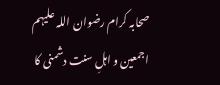صحابہ کرام رضوان اللہ علیہم اجمعین و اہلِ سنت دشمنی کا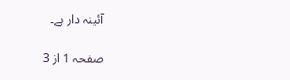آئینہ دار ہے۔

صفحہ 1 از 3